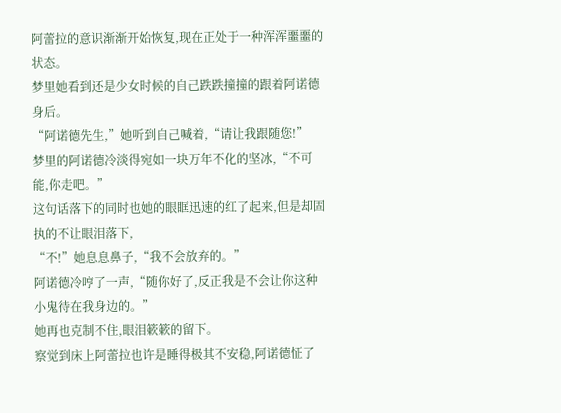阿蕾拉的意识渐渐开始恢复,现在正处于一种浑浑噩噩的状态。
梦里她看到还是少女时候的自己跌跌撞撞的跟着阿诺德身后。
“阿诺德先生,”她听到自己喊着,“请让我跟随您!”
梦里的阿诺德冷淡得宛如一块万年不化的坚冰,“不可能,你走吧。”
这句话落下的同时也她的眼眶迅速的红了起来,但是却固执的不让眼泪落下,
“不!”她息息鼻子,“我不会放弃的。”
阿诺德冷哼了一声,“随你好了,反正我是不会让你这种小鬼待在我身边的。”
她再也克制不住,眼泪簌簌的留下。
察觉到床上阿蕾拉也许是睡得极其不安稳,阿诺德怔了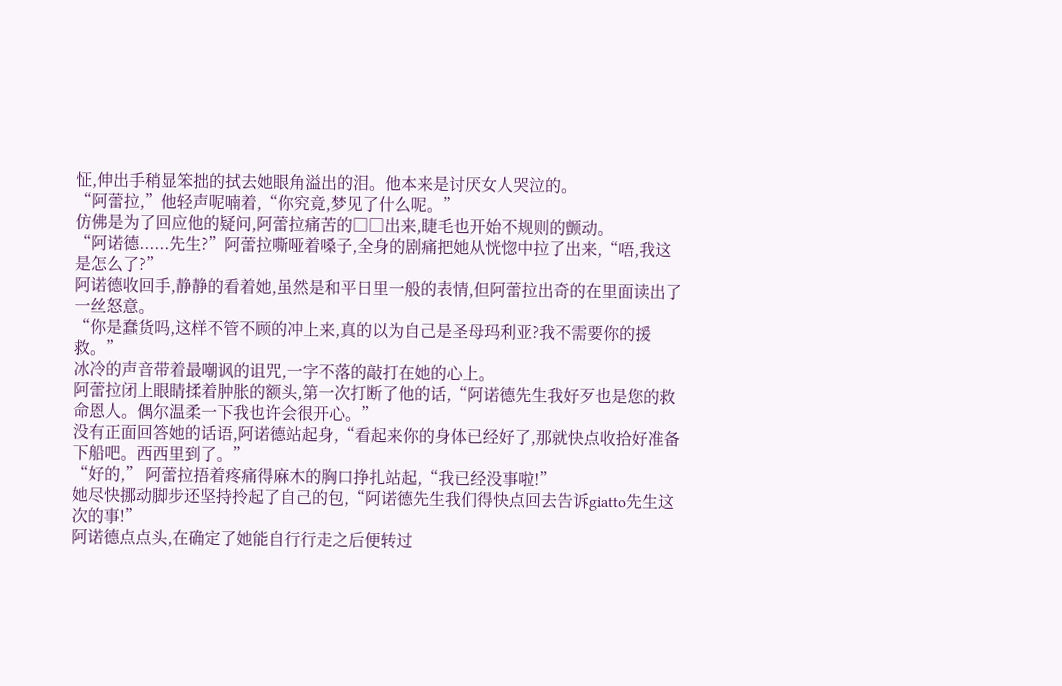怔,伸出手稍显笨拙的拭去她眼角溢出的泪。他本来是讨厌女人哭泣的。
“阿蕾拉,”他轻声呢喃着,“你究竟,梦见了什么呢。”
仿佛是为了回应他的疑问,阿蕾拉痛苦的□□出来,睫毛也开始不规则的颤动。
“阿诺德......先生?”阿蕾拉嘶哑着嗓子,全身的剧痛把她从恍惚中拉了出来,“唔,我这是怎么了?”
阿诺德收回手,静静的看着她,虽然是和平日里一般的表情,但阿蕾拉出奇的在里面读出了一丝怒意。
“你是蠢货吗,这样不管不顾的冲上来,真的以为自己是圣母玛利亚?我不需要你的援救。”
冰冷的声音带着最嘲讽的诅咒,一字不落的敲打在她的心上。
阿蕾拉闭上眼睛揉着肿胀的额头,第一次打断了他的话,“阿诺德先生我好歹也是您的救命恩人。偶尔温柔一下我也许会很开心。”
没有正面回答她的话语,阿诺德站起身,“看起来你的身体已经好了,那就快点收拾好准备下船吧。西西里到了。”
“好的,” 阿蕾拉捂着疼痛得麻木的胸口挣扎站起,“我已经没事啦!”
她尽快挪动脚步还坚持拎起了自己的包,“阿诺德先生我们得快点回去告诉giatto先生这次的事!”
阿诺德点点头,在确定了她能自行行走之后便转过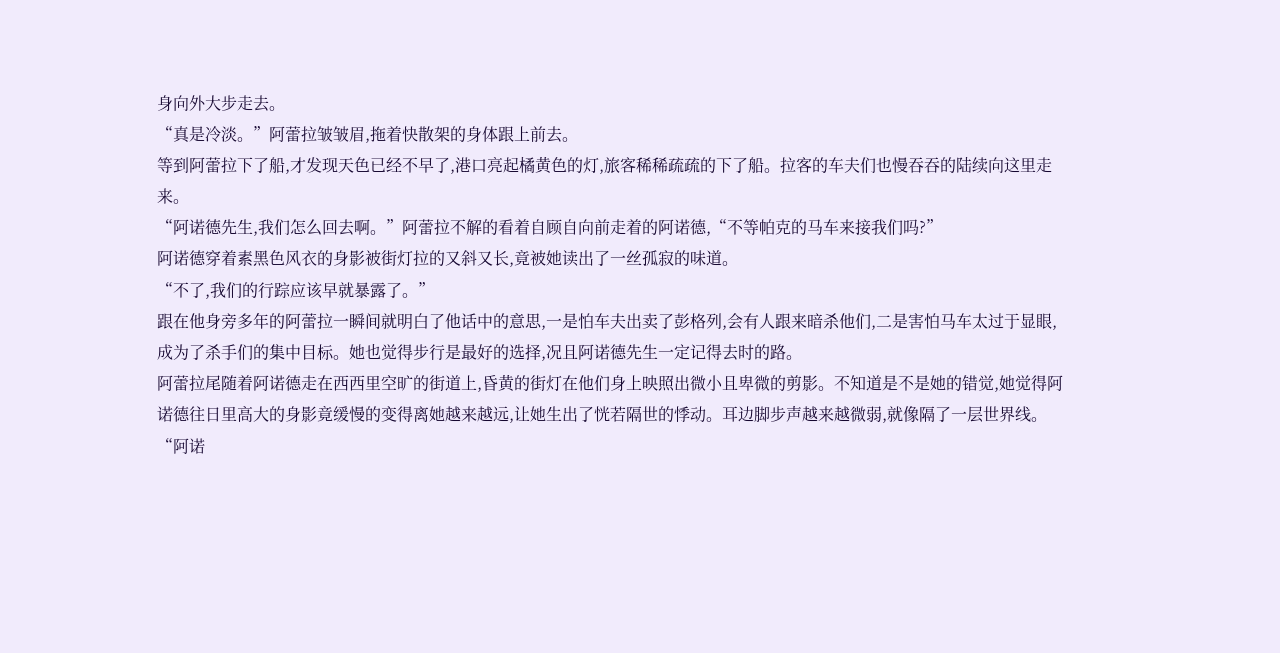身向外大步走去。
“真是冷淡。”阿蕾拉皱皱眉,拖着快散架的身体跟上前去。
等到阿蕾拉下了船,才发现天色已经不早了,港口亮起橘黄色的灯,旅客稀稀疏疏的下了船。拉客的车夫们也慢吞吞的陆续向这里走来。
“阿诺德先生,我们怎么回去啊。”阿蕾拉不解的看着自顾自向前走着的阿诺德,“不等帕克的马车来接我们吗?”
阿诺德穿着素黑色风衣的身影被街灯拉的又斜又长,竟被她读出了一丝孤寂的味道。
“不了,我们的行踪应该早就暴露了。”
跟在他身旁多年的阿蕾拉一瞬间就明白了他话中的意思,一是怕车夫出卖了彭格列,会有人跟来暗杀他们,二是害怕马车太过于显眼,成为了杀手们的集中目标。她也觉得步行是最好的选择,况且阿诺德先生一定记得去时的路。
阿蕾拉尾随着阿诺德走在西西里空旷的街道上,昏黄的街灯在他们身上映照出微小且卑微的剪影。不知道是不是她的错觉,她觉得阿诺德往日里高大的身影竟缓慢的变得离她越来越远,让她生出了恍若隔世的悸动。耳边脚步声越来越微弱,就像隔了一层世界线。
“阿诺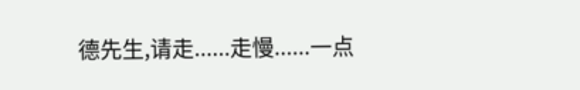德先生,请走......走慢......一点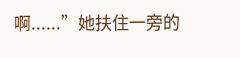啊......”她扶住一旁的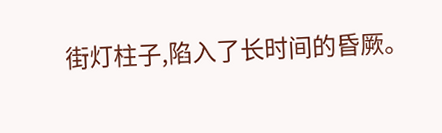街灯柱子,陷入了长时间的昏厥。